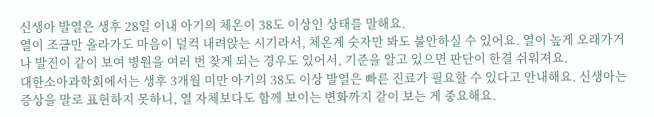신생아 발열은 생후 28일 이내 아기의 체온이 38도 이상인 상태를 말해요.
열이 조금만 올라가도 마음이 덜컥 내려앉는 시기라서, 체온계 숫자만 봐도 불안하실 수 있어요. 열이 높게 오래가거나 발진이 같이 보여 병원을 여러 번 찾게 되는 경우도 있어서, 기준을 알고 있으면 판단이 한결 쉬워져요.
대한소아과학회에서는 생후 3개월 미만 아기의 38도 이상 발열은 빠른 진료가 필요할 수 있다고 안내해요. 신생아는 증상을 말로 표현하지 못하니, 열 자체보다도 함께 보이는 변화까지 같이 보는 게 중요해요.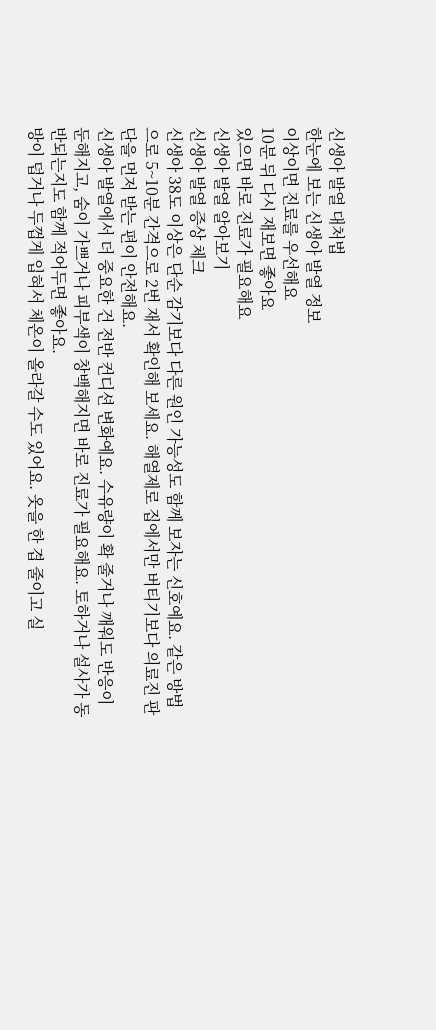신생아 발열 대처법
한눈에 보는 신생아 발열 정보
이상이면 진료를 우선해요
10분 뒤 다시 재보면 좋아요
있으면 바로 진료가 필요해요
신생아 발열 알아보기
신생아 발열 증상 체크
신생아 38도 이상은 단순 감기보다 다른 원인 가능성도 함께 보자는 신호예요. 같은 방법으로 5~10분 간격으로 2번 재서 확인해 보세요. 해열제로 집에서만 버티기보다 의료진 판단을 먼저 받는 편이 안전해요.
신생아 발열에서 더 중요한 건 전반 컨디션 변화예요. 수유량이 확 줄거나 깨워도 반응이 둔해지고, 숨이 가쁘거나 피부색이 창백해지면 바로 진료가 필요해요. 토하거나 설사가 동반되는지도 함께 적어두면 좋아요.
방이 덥거나 두껍게 입혀서 체온이 올라갈 수도 있어요. 옷을 한 겹 줄이고 실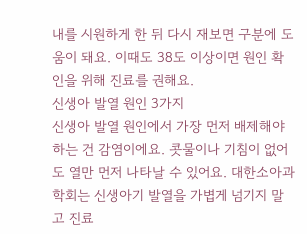내를 시원하게 한 뒤 다시 재보면 구분에 도움이 돼요. 이때도 38도 이상이면 원인 확인을 위해 진료를 권해요.
신생아 발열 원인 3가지
신생아 발열 원인에서 가장 먼저 배제해야 하는 건 감염이에요. 콧물이나 기침이 없어도 열만 먼저 나타날 수 있어요. 대한소아과학회는 신생아기 발열을 가볍게 넘기지 말고 진료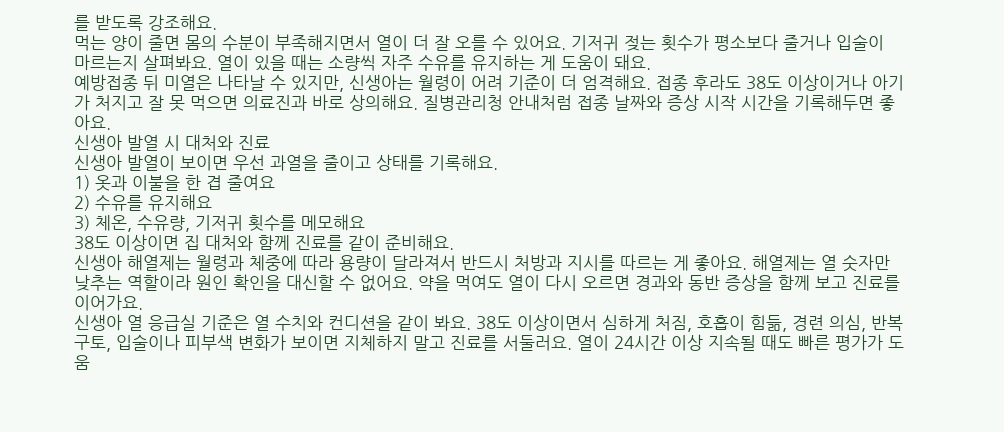를 받도록 강조해요.
먹는 양이 줄면 몸의 수분이 부족해지면서 열이 더 잘 오를 수 있어요. 기저귀 젖는 횟수가 평소보다 줄거나 입술이 마르는지 살펴봐요. 열이 있을 때는 소량씩 자주 수유를 유지하는 게 도움이 돼요.
예방접종 뒤 미열은 나타날 수 있지만, 신생아는 월령이 어려 기준이 더 엄격해요. 접종 후라도 38도 이상이거나 아기가 처지고 잘 못 먹으면 의료진과 바로 상의해요. 질병관리청 안내처럼 접종 날짜와 증상 시작 시간을 기록해두면 좋아요.
신생아 발열 시 대처와 진료
신생아 발열이 보이면 우선 과열을 줄이고 상태를 기록해요.
1) 옷과 이불을 한 겹 줄여요
2) 수유를 유지해요
3) 체온, 수유량, 기저귀 횟수를 메모해요
38도 이상이면 집 대처와 함께 진료를 같이 준비해요.
신생아 해열제는 월령과 체중에 따라 용량이 달라져서 반드시 처방과 지시를 따르는 게 좋아요. 해열제는 열 숫자만 낮추는 역할이라 원인 확인을 대신할 수 없어요. 약을 먹여도 열이 다시 오르면 경과와 동반 증상을 함께 보고 진료를 이어가요.
신생아 열 응급실 기준은 열 수치와 컨디션을 같이 봐요. 38도 이상이면서 심하게 처짐, 호흡이 힘듦, 경련 의심, 반복 구토, 입술이나 피부색 변화가 보이면 지체하지 말고 진료를 서둘러요. 열이 24시간 이상 지속될 때도 빠른 평가가 도움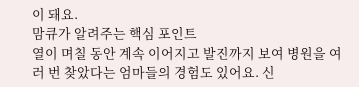이 돼요.
맘큐가 알려주는 핵심 포인트
열이 며칠 동안 계속 이어지고 발진까지 보여 병원을 여러 번 찾았다는 엄마들의 경험도 있어요. 신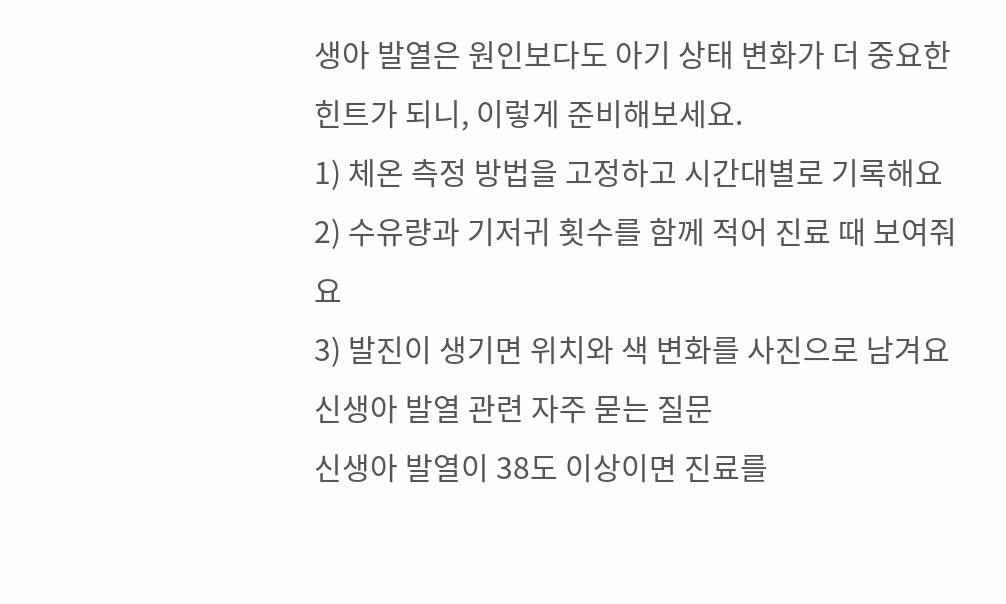생아 발열은 원인보다도 아기 상태 변화가 더 중요한 힌트가 되니, 이렇게 준비해보세요.
1) 체온 측정 방법을 고정하고 시간대별로 기록해요
2) 수유량과 기저귀 횟수를 함께 적어 진료 때 보여줘요
3) 발진이 생기면 위치와 색 변화를 사진으로 남겨요
신생아 발열 관련 자주 묻는 질문
신생아 발열이 38도 이상이면 진료를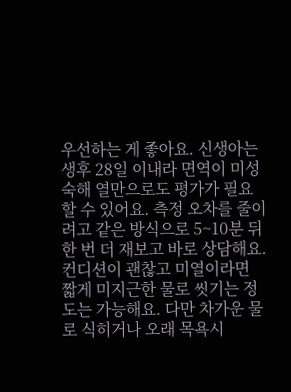우선하는 게 좋아요. 신생아는 생후 28일 이내라 면역이 미성숙해 열만으로도 평가가 필요할 수 있어요. 측정 오차를 줄이려고 같은 방식으로 5~10분 뒤 한 번 더 재보고 바로 상담해요.
컨디션이 괜찮고 미열이라면 짧게 미지근한 물로 씻기는 정도는 가능해요. 다만 차가운 물로 식히거나 오래 목욕시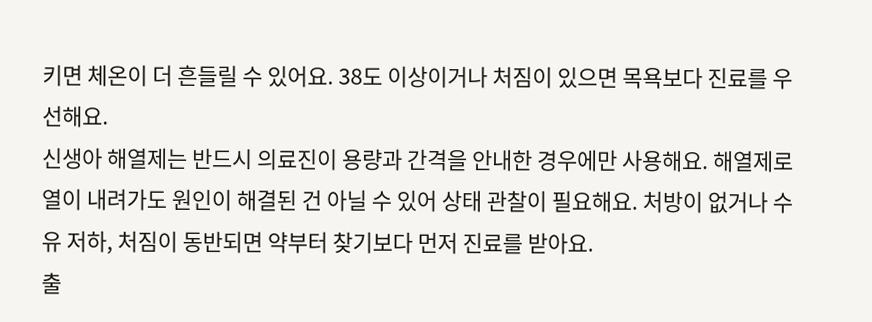키면 체온이 더 흔들릴 수 있어요. 38도 이상이거나 처짐이 있으면 목욕보다 진료를 우선해요.
신생아 해열제는 반드시 의료진이 용량과 간격을 안내한 경우에만 사용해요. 해열제로 열이 내려가도 원인이 해결된 건 아닐 수 있어 상태 관찰이 필요해요. 처방이 없거나 수유 저하, 처짐이 동반되면 약부터 찾기보다 먼저 진료를 받아요.
출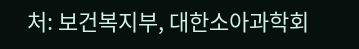처: 보건복지부, 대한소아과학회